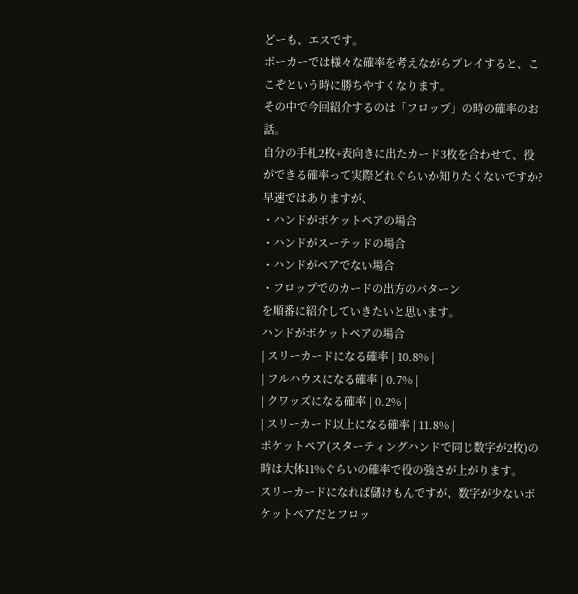どーも、エスです。
ポーカーでは様々な確率を考えながらプレイすると、ここぞという時に勝ちやすくなります。
その中で今回紹介するのは「フロップ」の時の確率のお話。
自分の手札2枚+表向きに出たカード3枚を合わせて、役ができる確率って実際どれぐらいか知りたくないですか?
早速ではありますが、
・ハンドがポケットペアの場合
・ハンドがスーテッドの場合
・ハンドがペアでない場合
・フロップでのカードの出方のパターン
を順番に紹介していきたいと思います。
ハンドがポケットペアの場合
| スリーカードになる確率 | 10.8% |
| フルハウスになる確率 | 0.7% |
| クワッズになる確率 | 0.2% |
| スリーカード以上になる確率 | 11.8% |
ポケットペア(スターティングハンドで同じ数字が2枚)の時は大体11%ぐらいの確率で役の強さが上がります。
スリーカードになれば儲けもんですが、数字が少ないポケットペアだとフロッ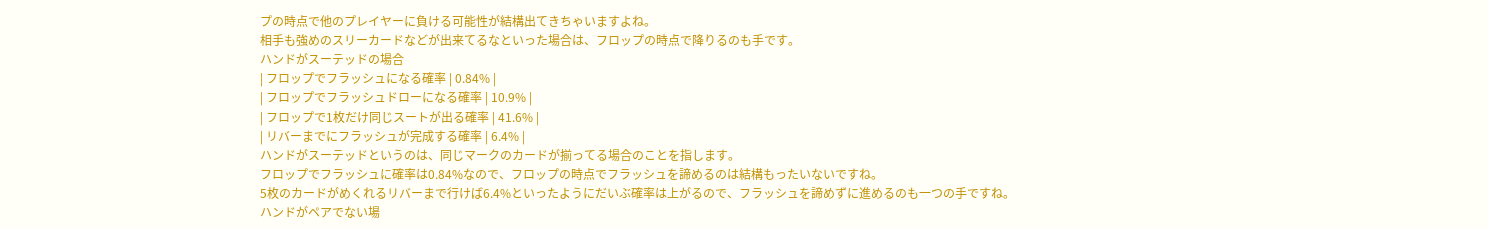プの時点で他のプレイヤーに負ける可能性が結構出てきちゃいますよね。
相手も強めのスリーカードなどが出来てるなといった場合は、フロップの時点で降りるのも手です。
ハンドがスーテッドの場合
| フロップでフラッシュになる確率 | 0.84% |
| フロップでフラッシュドローになる確率 | 10.9% |
| フロップで1枚だけ同じスートが出る確率 | 41.6% |
| リバーまでにフラッシュが完成する確率 | 6.4% |
ハンドがスーテッドというのは、同じマークのカードが揃ってる場合のことを指します。
フロップでフラッシュに確率は0.84%なので、フロップの時点でフラッシュを諦めるのは結構もったいないですね。
5枚のカードがめくれるリバーまで行けば6.4%といったようにだいぶ確率は上がるので、フラッシュを諦めずに進めるのも一つの手ですね。
ハンドがペアでない場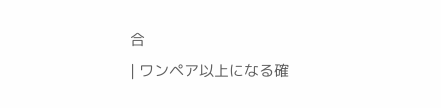合
| ワンペア以上になる確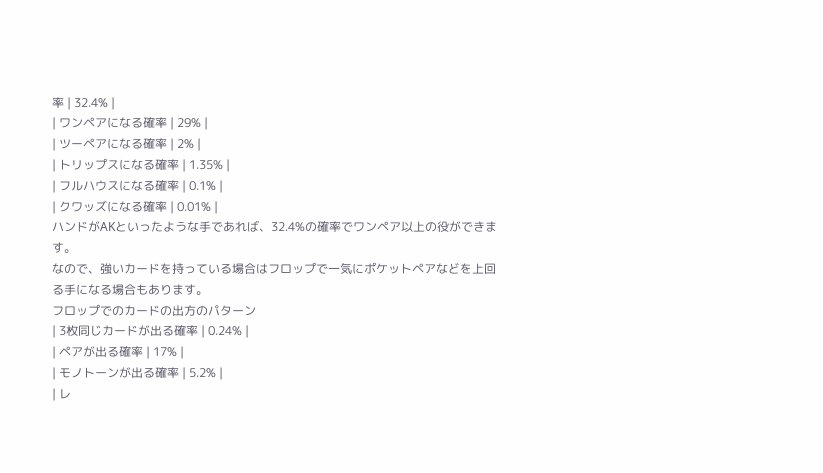率 | 32.4% |
| ワンペアになる確率 | 29% |
| ツーペアになる確率 | 2% |
| トリップスになる確率 | 1.35% |
| フルハウスになる確率 | 0.1% |
| クワッズになる確率 | 0.01% |
ハンドがAKといったような手であれば、32.4%の確率でワンペア以上の役ができます。
なので、強いカードを持っている場合はフロップで一気にポケットペアなどを上回る手になる場合もあります。
フロップでのカードの出方のパターン
| 3枚同じカードが出る確率 | 0.24% |
| ペアが出る確率 | 17% |
| モノトーンが出る確率 | 5.2% |
| レ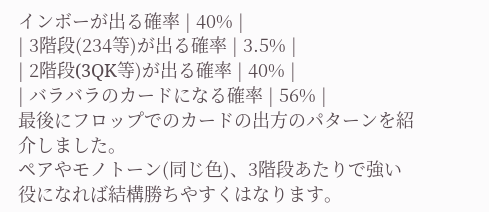インボーが出る確率 | 40% |
| 3階段(234等)が出る確率 | 3.5% |
| 2階段(3QK等)が出る確率 | 40% |
| バラバラのカードになる確率 | 56% |
最後にフロップでのカードの出方のパターンを紹介しました。
ペアやモノトーン(同じ色)、3階段あたりで強い役になれば結構勝ちやすくはなります。